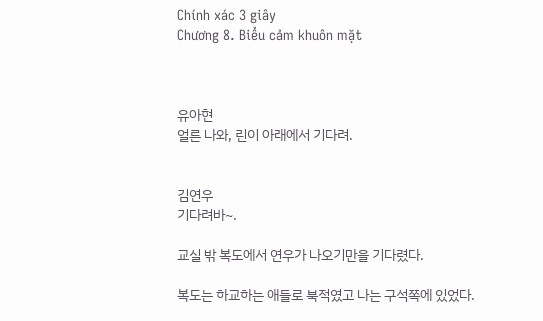Chính xác 3 giây
Chương 8. Biểu cảm khuôn mặt



유아현
얼른 나와, 린이 아래에서 기다려.


김연우
기다려바~.

교실 밖 복도에서 연우가 나오기만을 기다렸다.

복도는 하교하는 애들로 북적였고 나는 구석쪽에 있었다.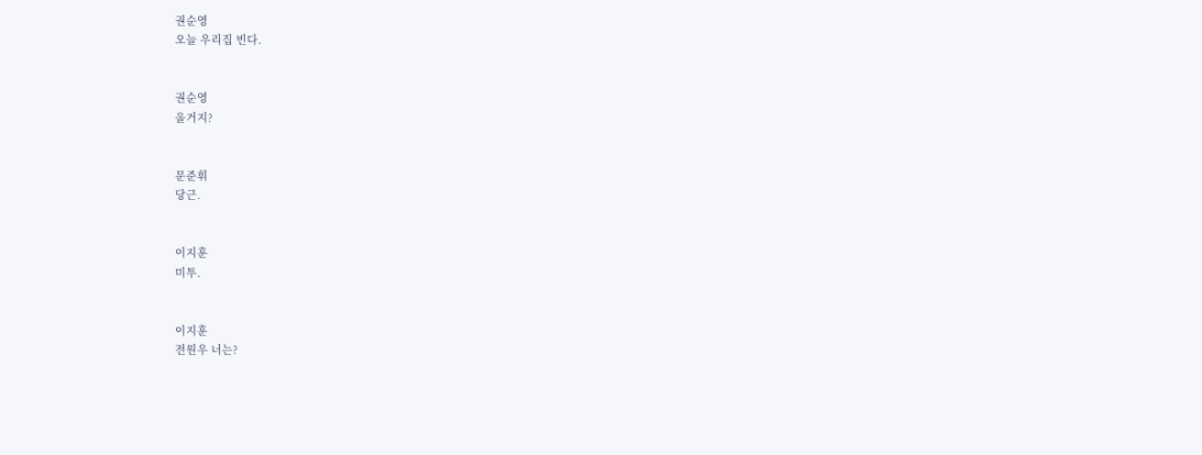권순영
오늘 우리집 빈다.


권순영
올거지?


문준휘
당근.


이지훈
미투.


이지훈
전원우 너는?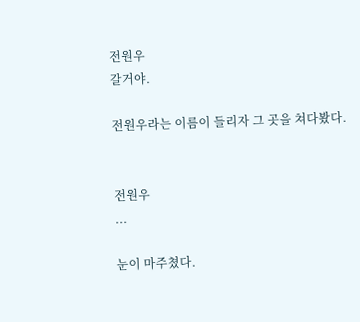전원우
갈거야.

전원우라는 이름이 들리자 그 곳을 쳐다봤다.


전원우
...

눈이 마주쳤다.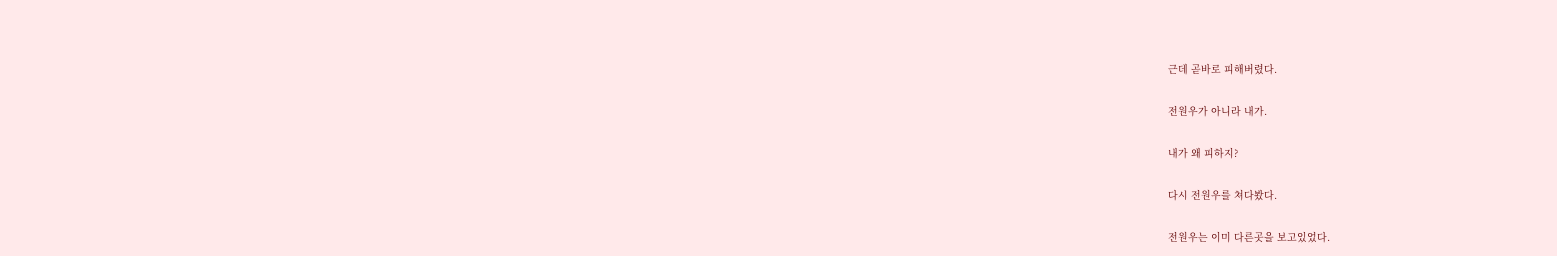근데 곧바로 피해버렸다.

전원우가 아니라 내가.

내가 왜 피하지?

다시 전원우를 쳐다봤다.

전원우는 이미 다른곳을 보고있었다.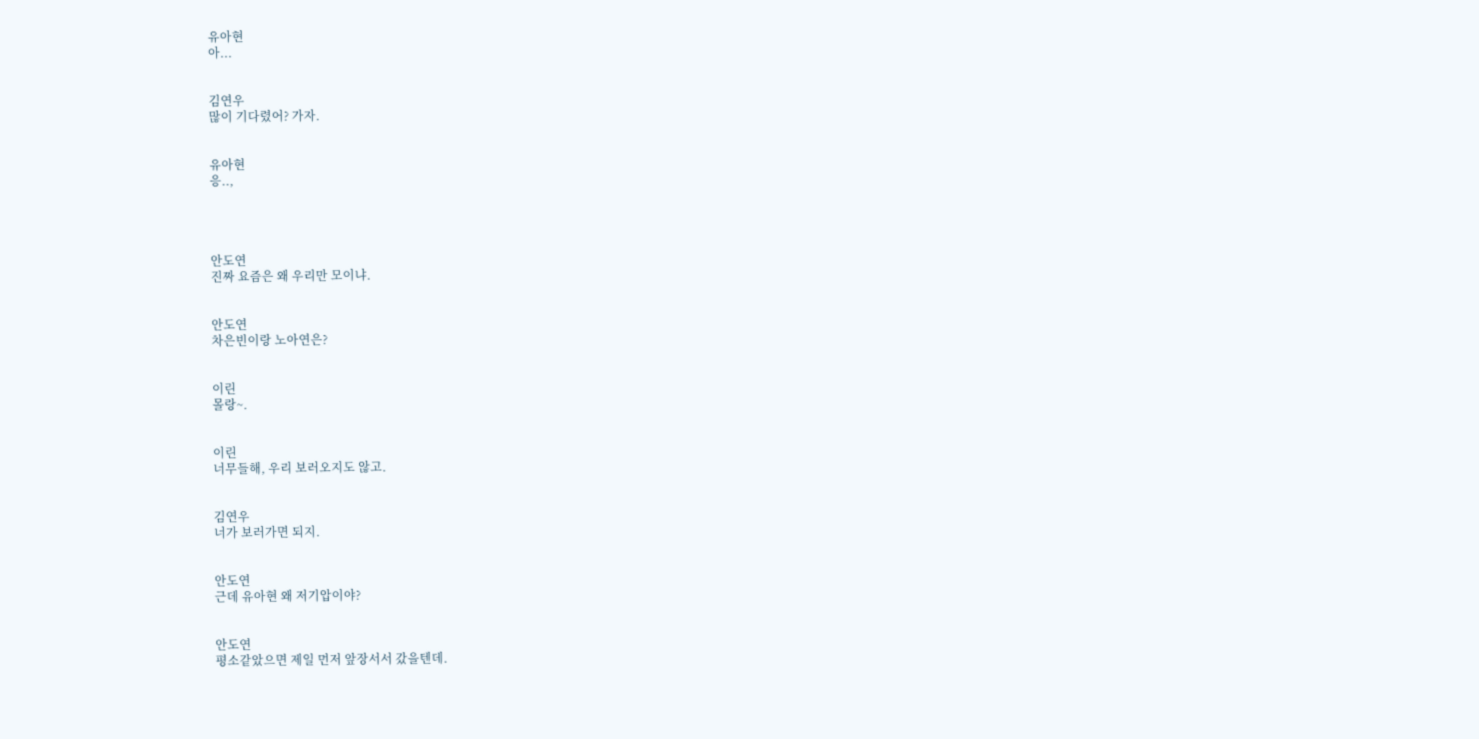유아현
아...


김연우
많이 기다렸어? 가자.


유아현
응..,




안도연
진짜 요즘은 왜 우리만 모이냐.


안도연
차은빈이랑 노아연은?


이린
몰랑~.


이린
너무들해, 우리 보러오지도 않고.


김연우
너가 보러가면 되지.


안도연
근데 유아현 왜 저기압이야?


안도연
평소같았으면 제일 먼저 앞장서서 갔을텐데.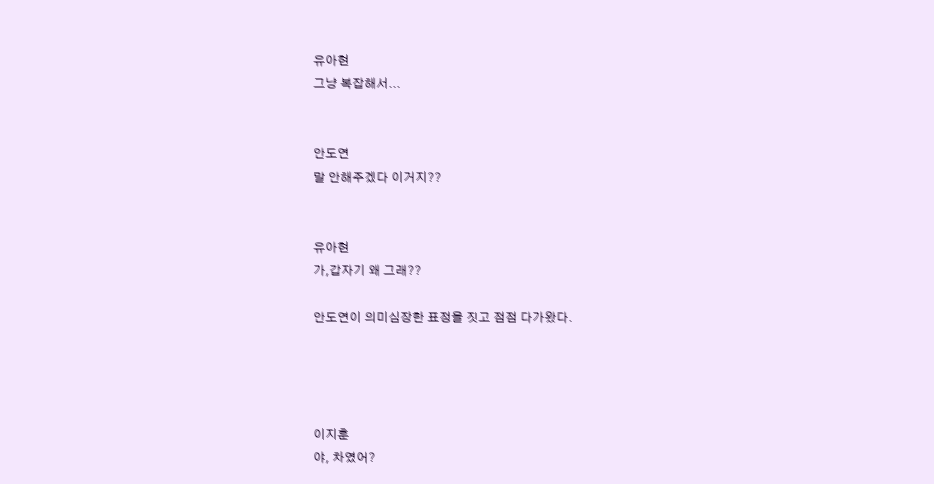유아현
그냥 복잡해서...


안도연
말 안해주겠다 이거지??


유아현
가,갑자기 왜 그래??

안도연이 의미심장한 표정을 짓고 점점 다가왔다.




이지훈
야, 차였어?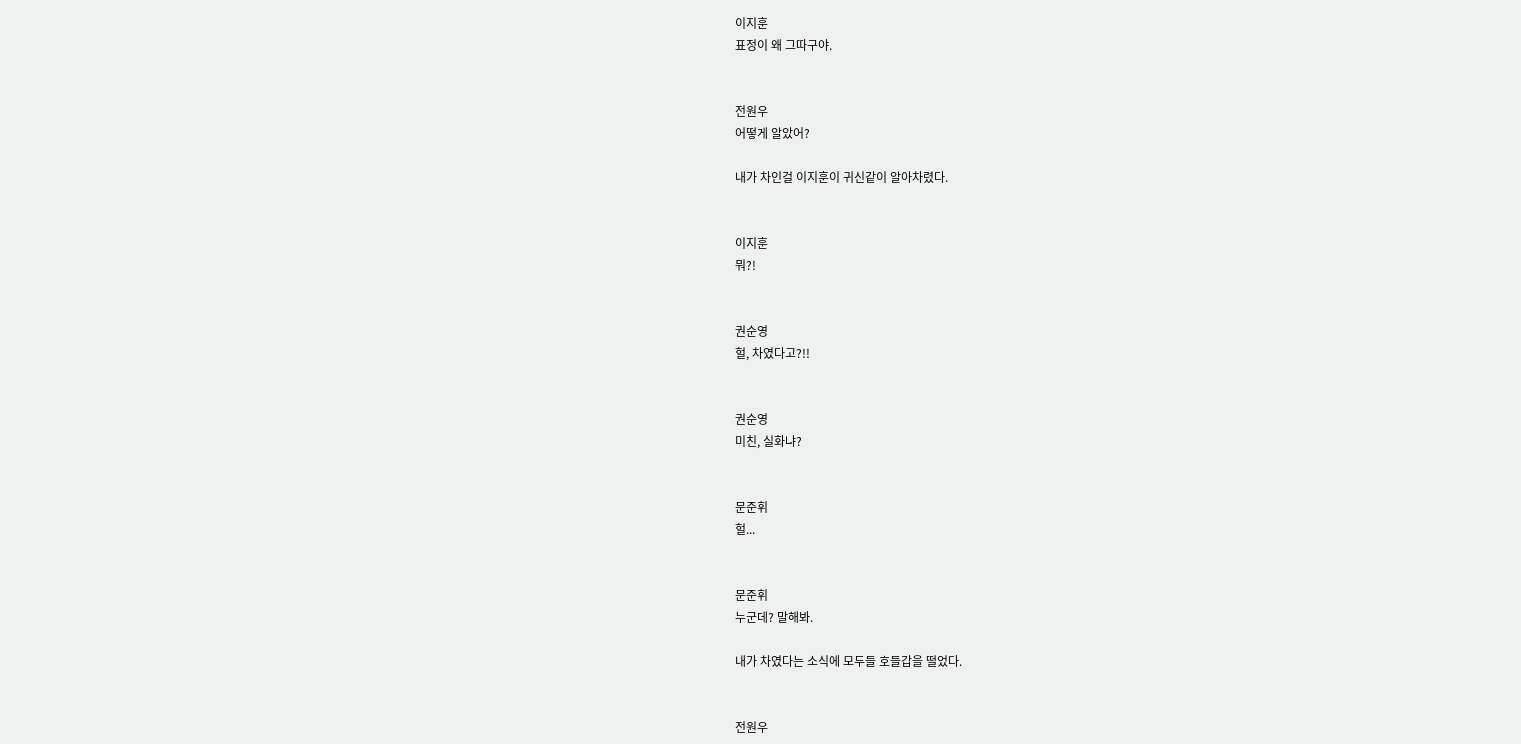이지훈
표정이 왜 그따구야.


전원우
어떻게 알았어?

내가 차인걸 이지훈이 귀신같이 알아차렸다.


이지훈
뭐?!


권순영
헐, 차였다고?!!


권순영
미친, 실화냐?


문준휘
헐...


문준휘
누군데? 말해봐.

내가 차였다는 소식에 모두들 호들갑을 떨었다.


전원우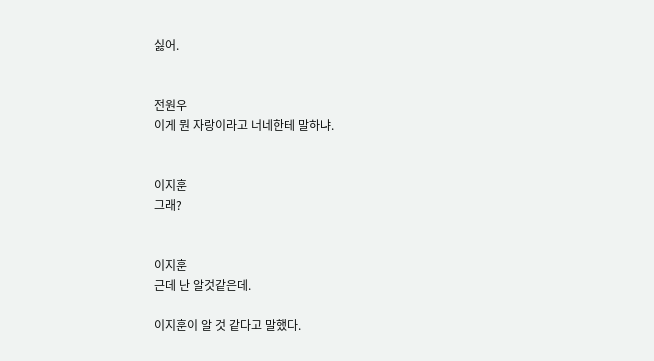싫어.


전원우
이게 뭔 자랑이라고 너네한테 말하냐.


이지훈
그래?


이지훈
근데 난 알것같은데.

이지훈이 알 것 같다고 말했다.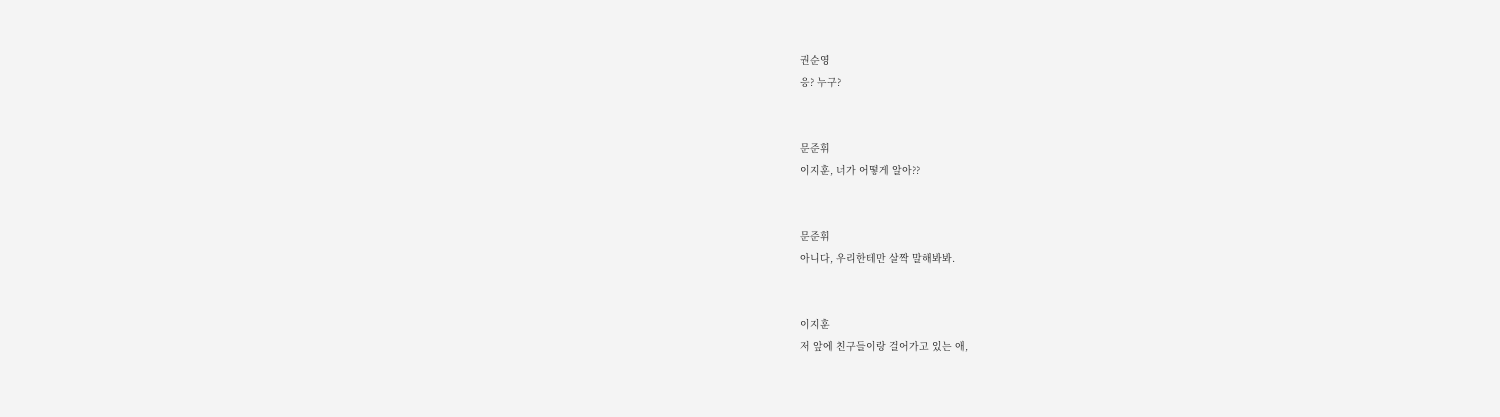권순영
응? 누구?


문준휘
이지훈, 너가 어떻게 알아??


문준휘
아니다, 우리한테만 살짝 말해봐봐.


이지훈
저 앞에 친구들이랑 걸어가고 있는 애,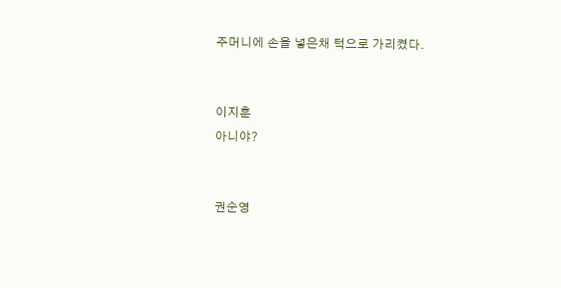주머니에 손을 넣은채 턱으로 가리켰다.


이지훈
아니야?


권순영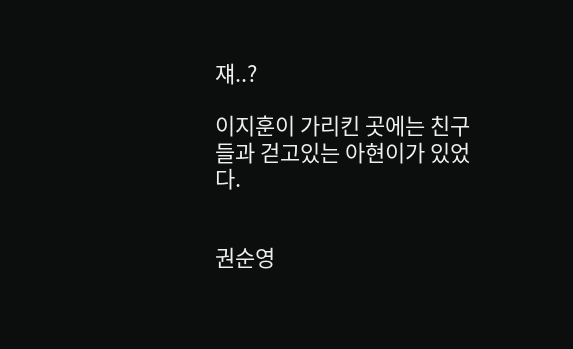쟤..?

이지훈이 가리킨 곳에는 친구들과 걷고있는 아현이가 있었다.


권순영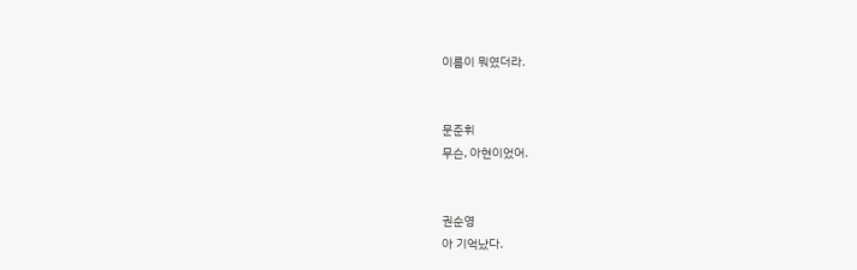이름이 뭐였더라.


문준휘
무슨, 아현이었어.


권순영
아 기억났다.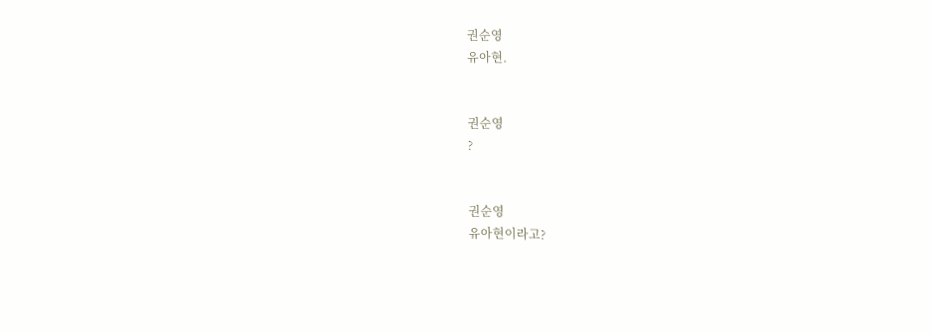권순영
유아현.


권순영
?


권순영
유아현이라고?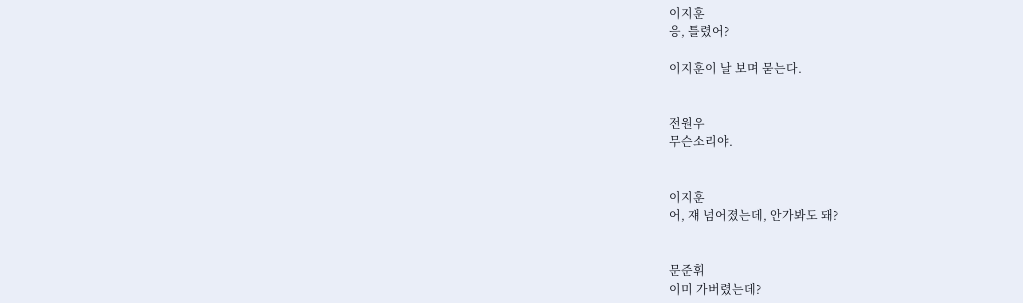이지훈
응, 틀렸어?

이지훈이 날 보며 묻는다.


전원우
무슨소리야.


이지훈
어, 쟤 넘어졌는데, 안가봐도 돼?


문준휘
이미 가버렸는데?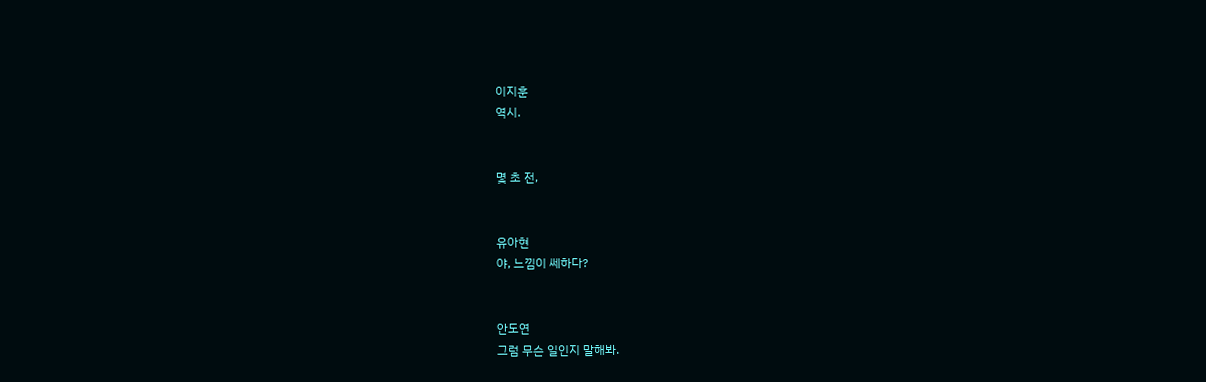이지훈
역시.


몇 초 전,


유아현
야, 느낌이 쎄하다?


안도연
그럼 무슨 일인지 말해봐.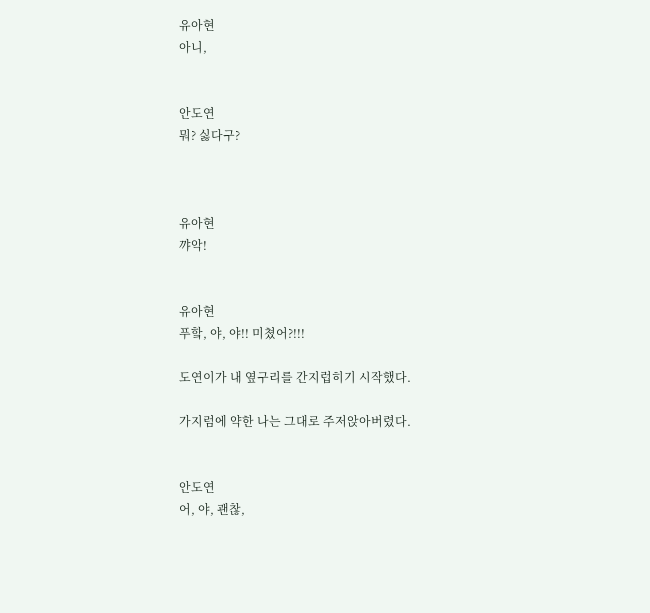유아현
아니,


안도연
뭐? 싫다구?



유아현
꺄악!


유아현
푸핰, 야, 야!! 미쳤어?!!!

도연이가 내 옆구리를 간지럽히기 시작했다.

가지럼에 약한 나는 그대로 주저앉아버렸다.


안도연
어, 야, 괜찮,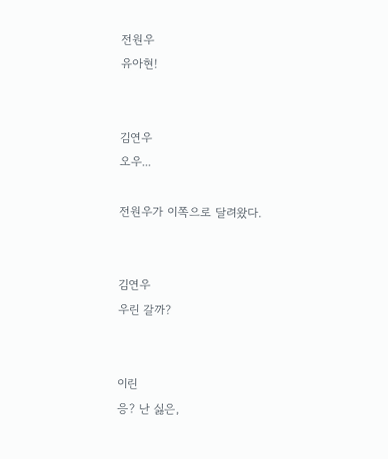전원우
유아현!


김연우
오우...

전원우가 이쪽으로 달려왔다.


김연우
우린 갈까?


이린
응? 난 싫은,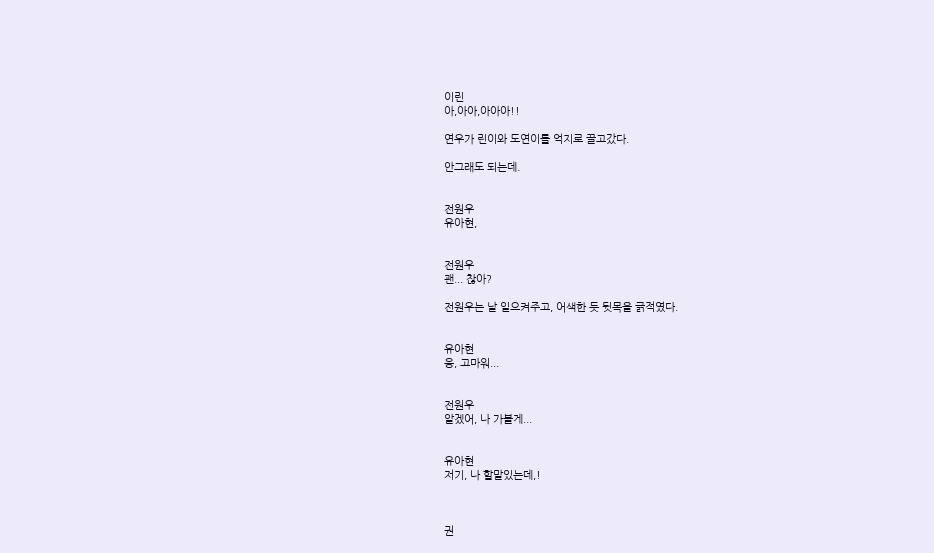이린
아,아아,아아아!!

연우가 린이와 도연이를 억지로 끌고갔다.

안그래도 되는데.


전원우
유아현,


전원우
괜... 찮아?

전원우는 날 일으켜주고, 어색한 듯 뒷목을 긁적였다.


유아현
응, 고마워...


전원우
알겠어, 나 가볼게...


유아현
저기, 나 할말있는데,!



권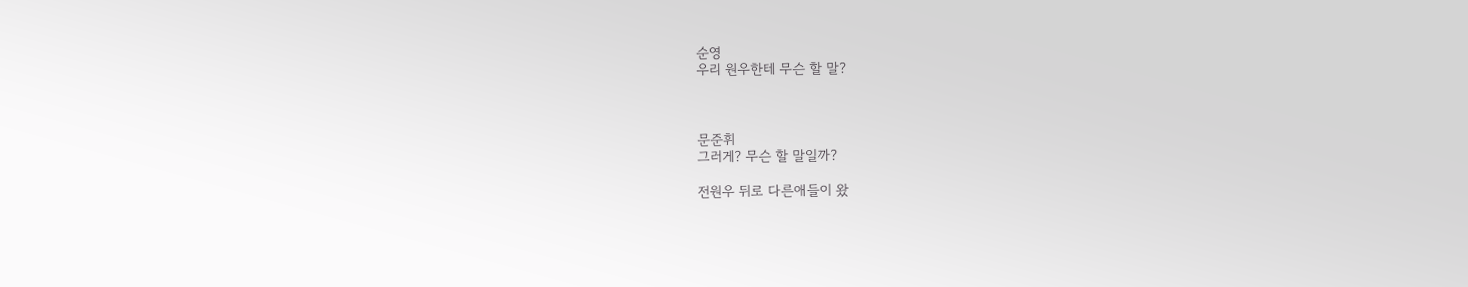순영
우리 원우한테 무슨 할 말?



문준휘
그러게? 무슨 할 말일까?

전원우 뒤로 다른애들이 왔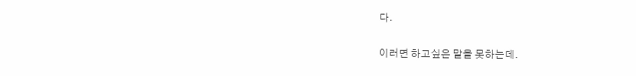다.

이러면 하고싶은 말을 못하는데.